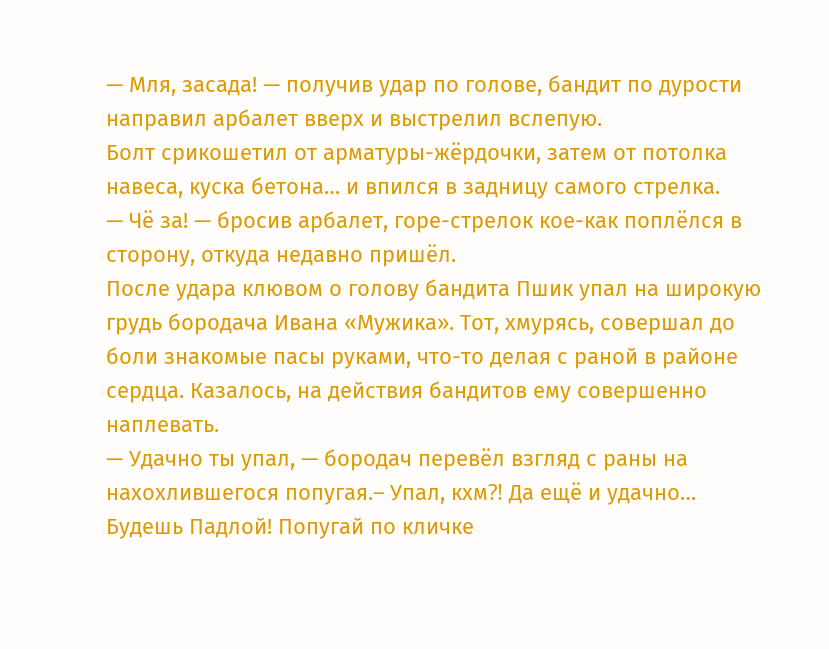— Мля, засада! — получив удар по голове, бандит по дурости направил арбалет вверх и выстрелил вслепую.
Болт срикошетил от арматуры-жёрдочки, затем от потолка навеса, куска бетона… и впился в задницу самого стрелка.
— Чё за! — бросив арбалет, горе-стрелок кое-как поплёлся в сторону, откуда недавно пришёл.
После удара клювом о голову бандита Пшик упал на широкую грудь бородача Ивана «Мужика». Тот, хмурясь, совершал до боли знакомые пасы руками, что-то делая с раной в районе сердца. Казалось, на действия бандитов ему совершенно наплевать.
— Удачно ты упал, — бородач перевёл взгляд с раны на нахохлившегося попугая.– Упал, кхм⁈ Да ещё и удачно… Будешь Падлой! Попугай по кличке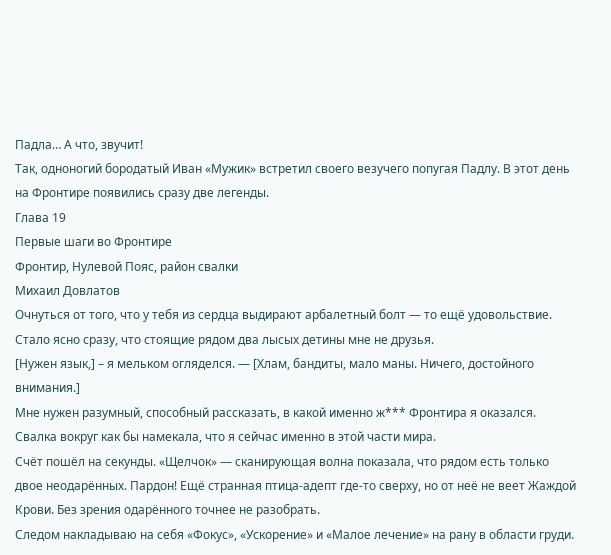Падла… А что, звучит!
Так, одноногий бородатый Иван «Мужик» встретил своего везучего попугая Падлу. В этот день на Фронтире появились сразу две легенды.
Глава 19
Первые шаги во Фронтире
Фронтир, Нулевой Пояс, район свалки
Михаил Довлатов
Очнуться от того, что у тебя из сердца выдирают арбалетный болт — то ещё удовольствие. Стало ясно сразу, что стоящие рядом два лысых детины мне не друзья.
[Нужен язык,] – я мельком огляделся. — [Хлам, бандиты, мало маны. Ничего, достойного внимания.]
Мне нужен разумный, способный рассказать, в какой именно ж*** Фронтира я оказался. Свалка вокруг как бы намекала, что я сейчас именно в этой части мира.
Счёт пошёл на секунды. «Щелчок» — сканирующая волна показала, что рядом есть только двое неодарённых. Пардон! Ещё странная птица-адепт где-то сверху, но от неё не веет Жаждой Крови. Без зрения одарённого точнее не разобрать.
Следом накладываю на себя «Фокус», «Ускорение» и «Малое лечение» на рану в области груди.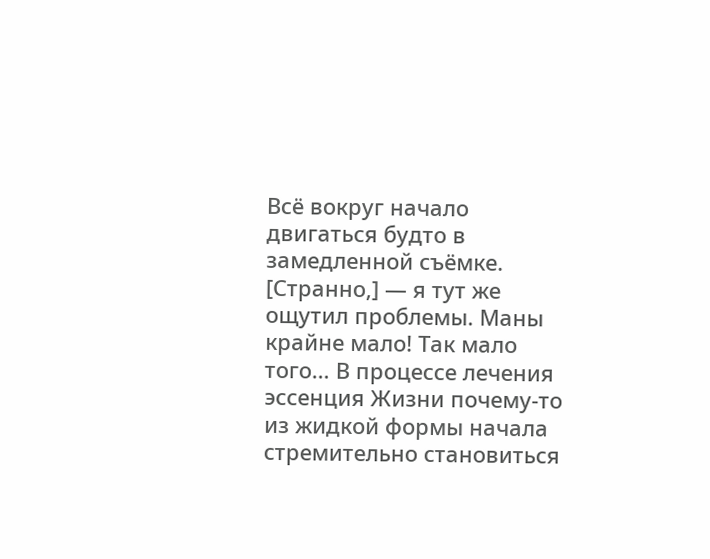Всё вокруг начало двигаться будто в замедленной съёмке.
[Странно,] — я тут же ощутил проблемы. Маны крайне мало! Так мало того… В процессе лечения эссенция Жизни почему-то из жидкой формы начала стремительно становиться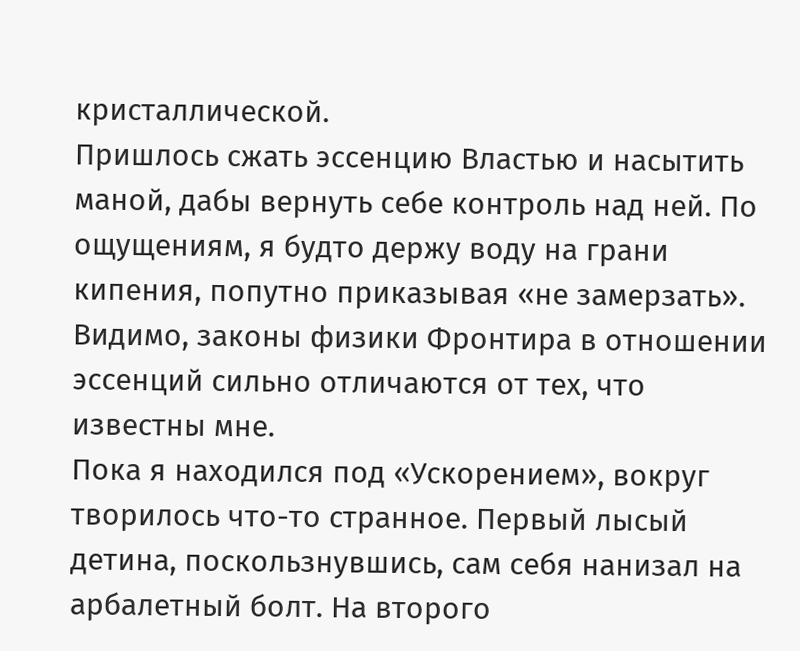кристаллической.
Пришлось сжать эссенцию Властью и насытить маной, дабы вернуть себе контроль над ней. По ощущениям, я будто держу воду на грани кипения, попутно приказывая «не замерзать». Видимо, законы физики Фронтира в отношении эссенций сильно отличаются от тех, что известны мне.
Пока я находился под «Ускорением», вокруг творилось что-то странное. Первый лысый детина, поскользнувшись, сам себя нанизал на арбалетный болт. На второго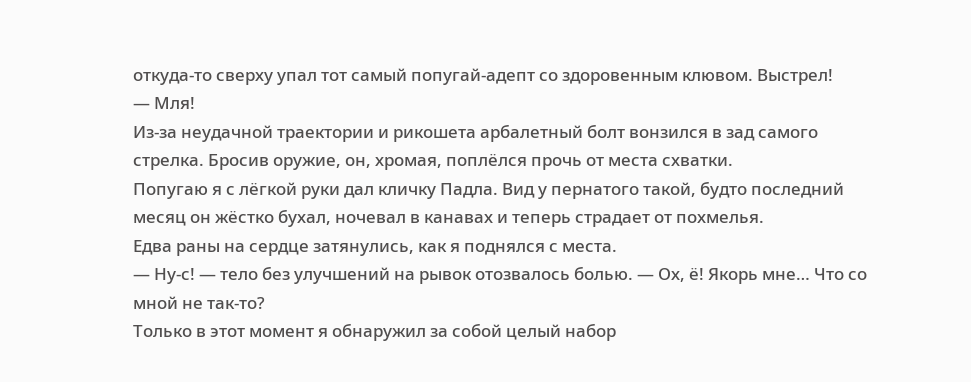откуда-то сверху упал тот самый попугай-адепт со здоровенным клювом. Выстрел!
— Мля!
Из-за неудачной траектории и рикошета арбалетный болт вонзился в зад самого стрелка. Бросив оружие, он, хромая, поплёлся прочь от места схватки.
Попугаю я с лёгкой руки дал кличку Падла. Вид у пернатого такой, будто последний месяц он жёстко бухал, ночевал в канавах и теперь страдает от похмелья.
Едва раны на сердце затянулись, как я поднялся с места.
— Ну-с! — тело без улучшений на рывок отозвалось болью. — Ох, ё! Якорь мне… Что со мной не так-то?
Только в этот момент я обнаружил за собой целый набор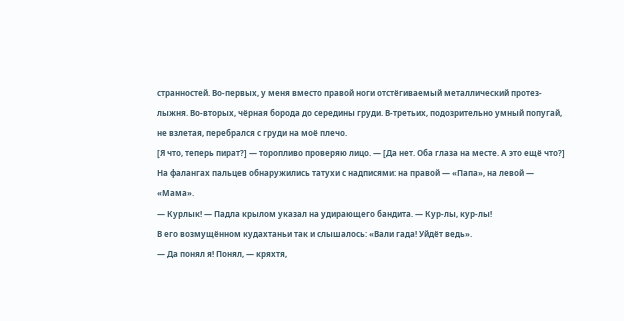странностей. Во-первых, у меня вместо правой ноги отстёгиваемый металлический протез-лыжня. Во-вторых, чёрная борода до середины груди. В-третьих, подозрительно умный попугай, не взлетая, перебрался с груди на моё плечо.
[Я что, теперь пират?] — торопливо проверяю лицо. — [Да нет. Оба глаза на месте. А это ещё что?]
На фалангах пальцев обнаружились татухи с надписями: на правой — «Папа», на левой — «Мама».
— Курлык! — Падла крылом указал на удирающего бандита. — Кур-лы, кур-лы!
В его возмущённом кудахтаньи так и слышалось: «Вали гада! Уйдёт ведь».
— Да понял я! Понял, — кряхтя,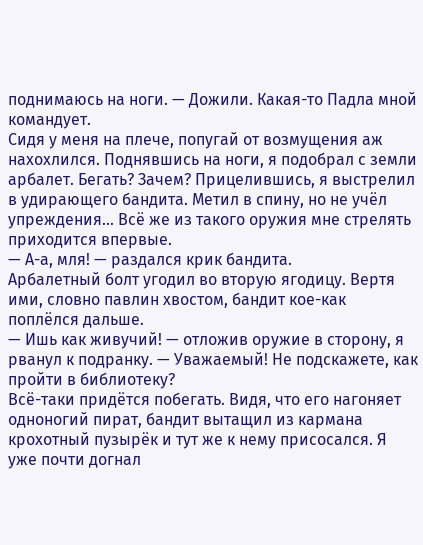поднимаюсь на ноги. — Дожили. Какая-то Падла мной командует.
Сидя у меня на плече, попугай от возмущения аж нахохлился. Поднявшись на ноги, я подобрал с земли арбалет. Бегать? Зачем? Прицелившись, я выстрелил в удирающего бандита. Метил в спину, но не учёл упреждения… Всё же из такого оружия мне стрелять приходится впервые.
— А-а, мля! — раздался крик бандита.
Арбалетный болт угодил во вторую ягодицу. Вертя ими, словно павлин хвостом, бандит кое-как поплёлся дальше.
— Ишь как живучий! — отложив оружие в сторону, я рванул к подранку. — Уважаемый! Не подскажете, как пройти в библиотеку?
Всё-таки придётся побегать. Видя, что его нагоняет одноногий пират, бандит вытащил из кармана крохотный пузырёк и тут же к нему присосался. Я уже почти догнал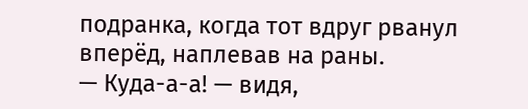подранка, когда тот вдруг рванул вперёд, наплевав на раны.
— Куда-а-а! — видя,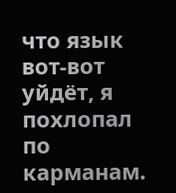что язык вот-вот уйдёт, я похлопал по карманам.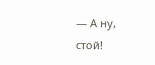— А ну, стой!